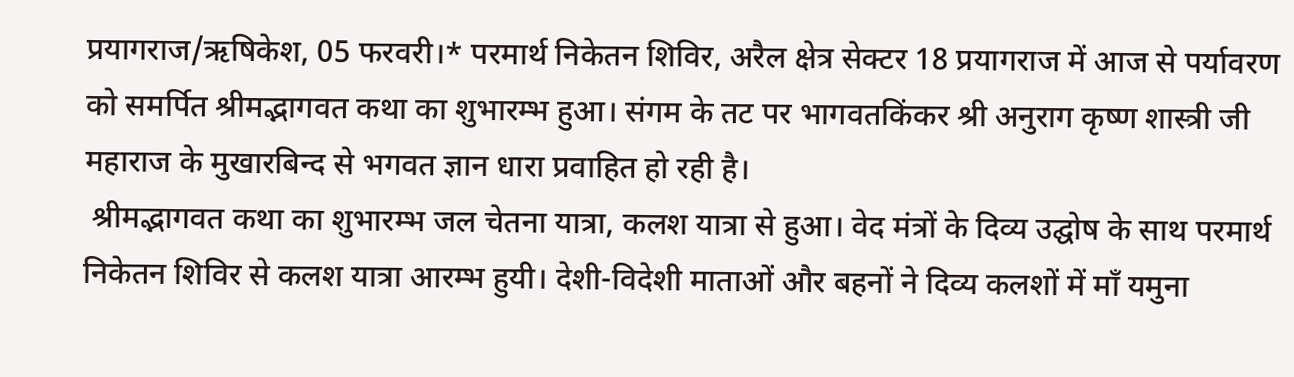प्रयागराज/ऋषिकेश, 05 फरवरी।* परमार्थ निकेतन शिविर, अरैल क्षेत्र सेक्टर 18 प्रयागराज में आज से पर्यावरण को समर्पित श्रीमद्भागवत कथा का शुभारम्भ हुआ। संगम के तट पर भागवतकिंकर श्री अनुराग कृष्ण शास्त्री जी महाराज के मुखारबिन्द से भगवत ज्ञान धारा प्रवाहित हो रही है।
 श्रीमद्भागवत कथा का शुभारम्भ जल चेतना यात्रा, कलश यात्रा से हुआ। वेद मंत्रों के दिव्य उद्घोष के साथ परमार्थ निकेतन शिविर से कलश यात्रा आरम्भ हुयी। देशी-विदेशी माताओं और बहनों ने दिव्य कलशों में माँ यमुना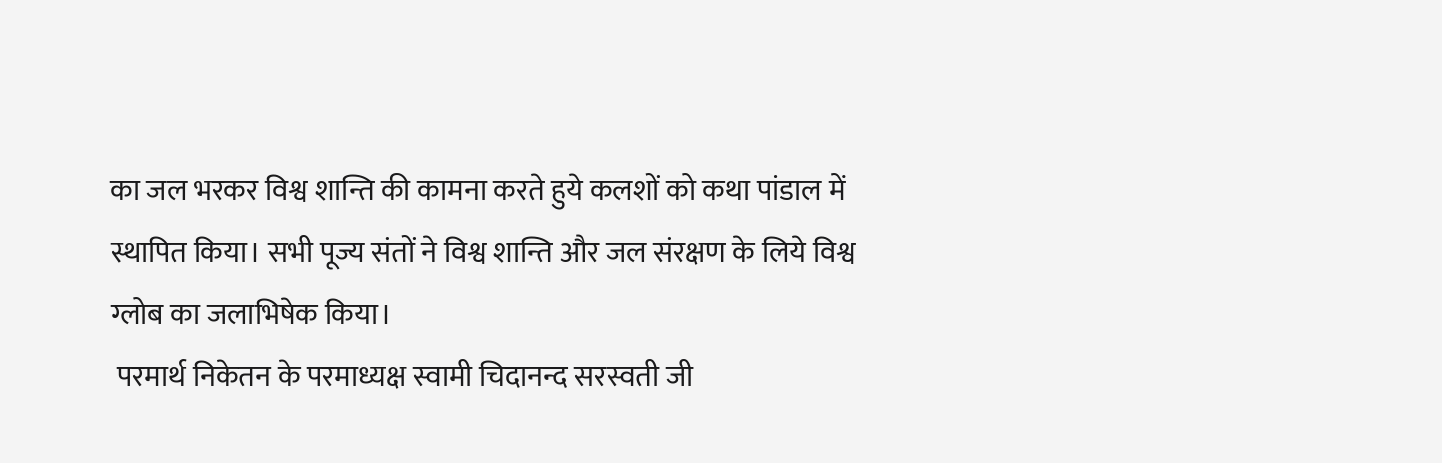का जल भरकर विश्व शान्ति की कामना करते हुये कलशों को कथा पांडाल में स्थापित किया। सभी पूज्य संतों ने विश्व शान्ति और जल संरक्षण के लिये विश्व ग्लोब का जलाभिषेक किया।
 परमार्थ निकेतन के परमाध्यक्ष स्वामी चिदानन्द सरस्वती जी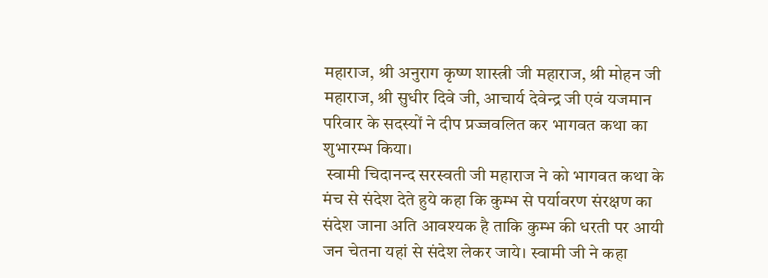महाराज, श्री अनुराग कृष्ण शास्त्री जी महाराज, श्री मोहन जी महाराज, श्री सुधीर दिवे जी, आचार्य देवेन्द्र जी एवं यजमान परिवार के सदस्यों ने दीप प्रज्जवलित कर भागवत कथा का शुभारम्भ किया।
 स्वामी चिदानन्द सरस्वती जी महाराज ने को भागवत कथा के मंच से संदेश देते हुये कहा कि कुम्भ से पर्यावरण संरक्षण का संदेश जाना अति आवश्यक है ताकि कुम्भ की धरती पर आयी जन चेतना यहां से संदेश लेकर जाये। स्वामी जी ने कहा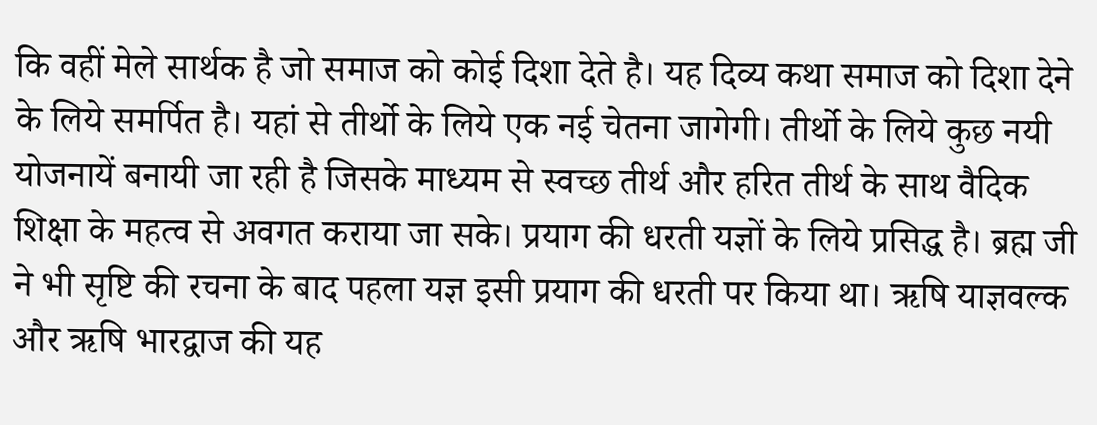कि वहीं मेले सार्थक है जो समाज को कोई दिशा देते है। यह दिव्य कथा समाज को दिशा देने के लिये समर्पित है। यहां से तीर्थो के लिये एक नई चेतना जागेगी। तीर्थो के लिये कुछ नयी योजनायें बनायी जा रही है जिसके माध्यम से स्वच्छ तीर्थ और हरित तीर्थ के साथ वैदिक शिक्षा के महत्व से अवगत कराया जा सके। प्रयाग की धरती यज्ञों के लिये प्रसिद्ध है। ब्रह्म जी ने भी सृष्टि की रचना के बाद पहला यज्ञ इसी प्रयाग की धरती पर किया था। ऋषि याज्ञवल्क और ऋषि भारद्वाज की यह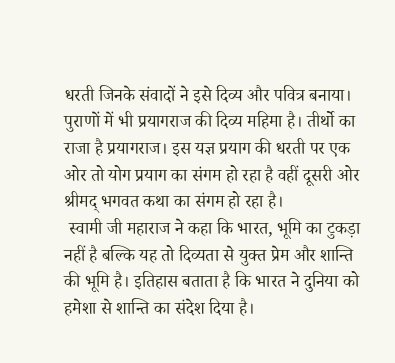धरती जिनके संवादों ने इसे दिव्य और पवित्र बनाया। पुराणों में भी प्रयागराज की दिव्य महिमा है। तीर्थो का राजा है प्रयागराज। इस यज्ञ प्रयाग की धरती पर एक ओर तो योग प्रयाग का संगम हो रहा है वहीं दूसरी ओर श्रीमद् भगवत कथा का संगम हो रहा है।
 स्वामी जी महाराज ने कहा कि भारत, भूमि का टुकड़ा नहीं है बल्कि यह तो दिव्यता से युक्त प्रेम और शान्ति की भूमि है। इतिहास बताता है कि भारत ने दुनिया को हमेशा से शान्ति का संदेश दिया है।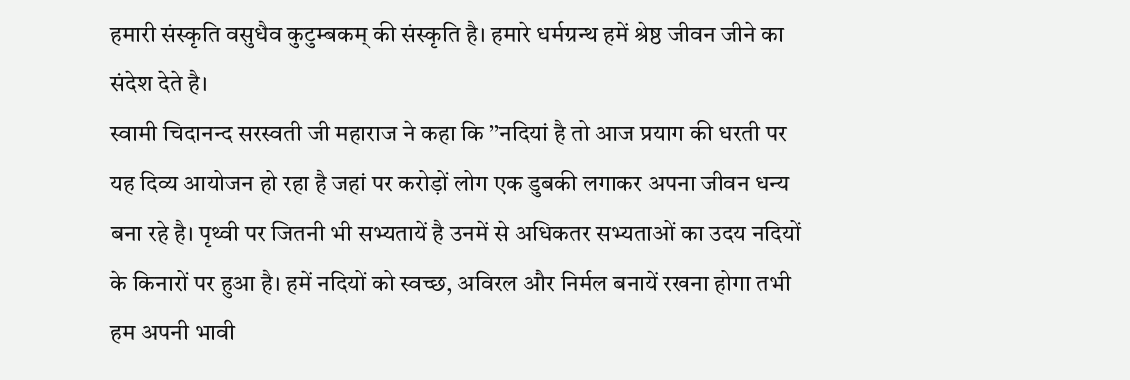हमारी संस्कृति वसुधैव कुटुम्बकम् की संस्कृति है। हमारे धर्मग्रन्थ हमें श्रेष्ठ जीवन जीने का संदेश देते है।
स्वामी चिदानन्द सरस्वती जी महाराज ने कहा कि ’’नदियां है तो आज प्रयाग की धरती पर यह दिव्य आयोजन हो रहा है जहां पर करोड़ों लोग एक डुबकी लगाकर अपना जीवन धन्य बना रहे है। पृथ्वी पर जितनी भी सभ्यतायें है उनमें से अधिकतर सभ्यताओं का उदय नदियों के किनारों पर हुआ है। हमें नदियों को स्वच्छ, अविरल और निर्मल बनायें रखना होगा तभी हम अपनी भावी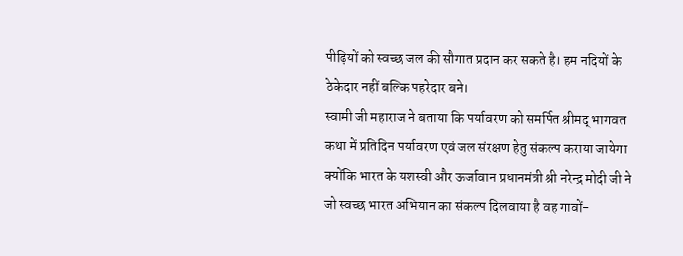पीढ़ियों को स्वच्छ जल की सौगात प्रदान कर सकते है। हम नदियों के ठेकेदार नहीं बल्कि पहरेदार बने।
स्वामी जी महाराज ने बताया कि पर्यावरण को समर्पित श्रीमद् भागवत कथा में प्रतिदिन पर्यावरण एवं जल संरक्षण हेतु संकल्प कराया जायेगा क्योंकि भारत के यशस्वी और ऊर्जावान प्रधानमंत्री श्री नरेन्द्र मोदी जी ने जो स्वच्छ भारत अभियान का संकल्प दिलवाया है वह गावों-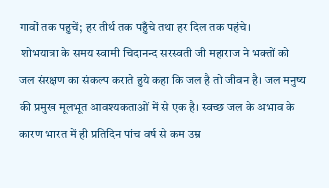गावों तक पहुचें; हर तीर्थ तक पहुँचे तथा हर दिल तक पहंचे।
 शोभयात्रा के समय स्वामी चिदानन्द सरस्वती जी महाराज ने भक्तों को जल संरक्षण का संकल्प कराते हुये कहा कि जल है तो जीवन है। जल मनुष्य की प्रमुख मूलभूत आवश्यकताओं में से एक है। स्वच्छ जल के अभाव के कारण भारत में ही प्रतिदिन पांच वर्ष से कम उम्र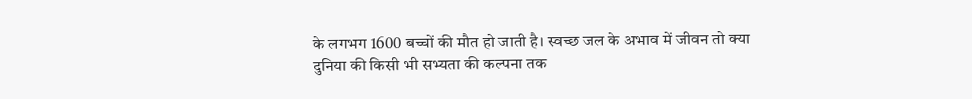के लगभग 1600 बच्चों की मौत हो जाती है। स्वच्छ जल के अभाव में जीवन तो क्या दुनिया की किसी भी सभ्यता की कल्पना तक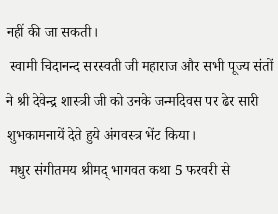नहीं की जा सकती।
 स्वामी चिदानन्द सरस्वती जी महाराज और सभी पूज्य संतों ने श्री देवेन्द्र शास्त्री जी को उनके जन्मदिवस पर ढेर सारी शुभकामनायें देते हुये अंगवस्त्र भेंट किया।
 मधुर संगीतमय श्रीमद् भागवत कथा 5 फरवरी से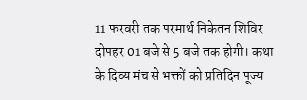11 फरवरी तक परमार्थ निकेतन शिविर दोपहर 01 बजे से 5 बजे तक होगी। कथा के दिव्य मंच से भक्तों को प्रतिदिन पूज्य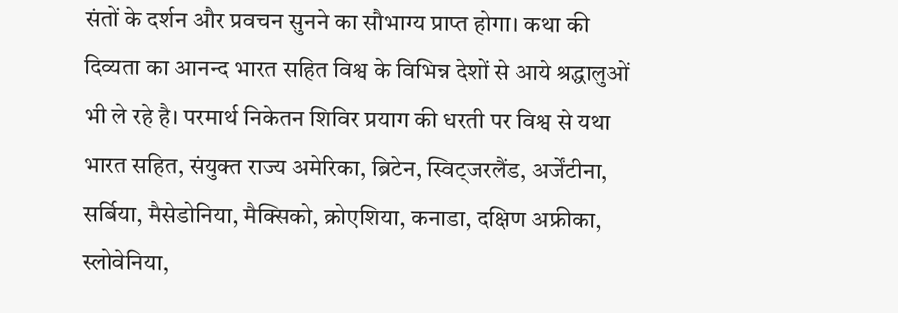संतों के दर्शन और प्रवचन सुनने का सौभाग्य प्राप्त होगा। कथा की दिव्यता का आनन्द भारत सहित विश्व के विभिन्न देशों से आये श्रद्धालुओं भी ले रहे है। परमार्थ निकेतन शिविर प्रयाग की धरती पर विश्व से यथा भारत सहित, संयुक्त राज्य अमेरिका, ब्रिटेन, स्विट्जरलैंड, अर्जेंटीना, सर्बिया, मैसेडोनिया, मैक्सिको, क्रोएशिया, कनाडा, दक्षिण अफ्रीका, स्लोवेनिया,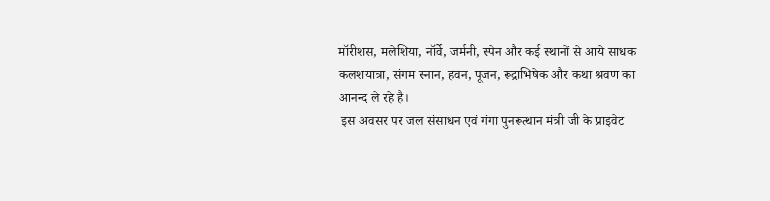मॉरीशस, मलेशिया, नॉर्वे, जर्मनी, स्पेन और कई स्थानों से आये साधक कलशयात्रा, संगम स्नान, हवन, पूजन, रूद्राभिषेक और कथा श्रवण का आनन्द ले रहे है।
 इस अवसर पर जल संसाधन एवं गंगा पुनरूत्थान मंत्री जी के प्राइवेट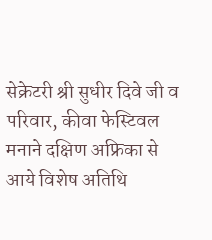सेक्रेटरी श्री सुधीर दिवे जी व परिवार, कीवा फेस्टिवल मनाने दक्षिण अफ्रिका से आये विशेष अतिथि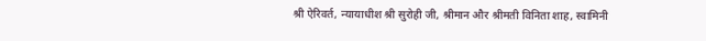श्री ऐरिवर्त, न्यायाधीश श्री सुरोही जी, श्रीमान और श्रीमती विनिता शाह, स्वामिनी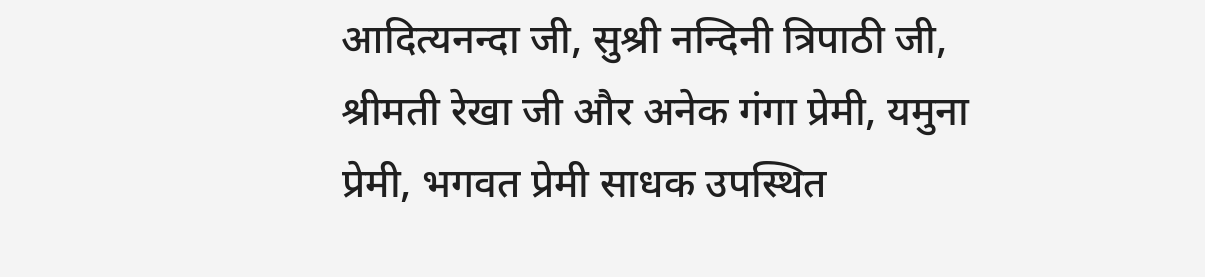आदित्यनन्दा जी, सुश्री नन्दिनी त्रिपाठी जी, श्रीमती रेखा जी और अनेक गंगा प्रेमी, यमुना प्रेमी, भगवत प्रेमी साधक उपस्थित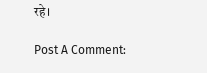रहे।

Post A Comment: